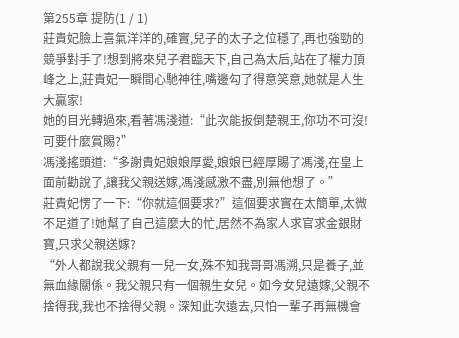第255章 提防(1 / 1)
莊貴妃臉上喜氣洋洋的,確實,兒子的太子之位穩了,再也強勁的競爭對手了!想到將來兒子君臨天下,自己為太后,站在了權力頂峰之上,莊貴妃一瞬間心馳神往,嘴邊勾了得意笑意,她就是人生大贏家!
她的目光轉過來,看著馮淺道:“此次能扳倒楚親王,你功不可沒!可要什麼賞賜?”
馮淺搖頭道:“多謝貴妃娘娘厚愛,娘娘已經厚賜了馮淺,在皇上面前勸說了,讓我父親送嫁,馮淺感激不盡,別無他想了。”
莊貴妃愣了一下:“你就這個要求?”這個要求實在太簡單,太微不足道了!她幫了自己這麼大的忙,居然不為家人求官求金銀財寶,只求父親送嫁?
“外人都說我父親有一兒一女,殊不知我哥哥馮溯,只是養子,並無血緣關係。我父親只有一個親生女兒。如今女兒遠嫁,父親不捨得我,我也不捨得父親。深知此次遠去,只怕一輩子再無機會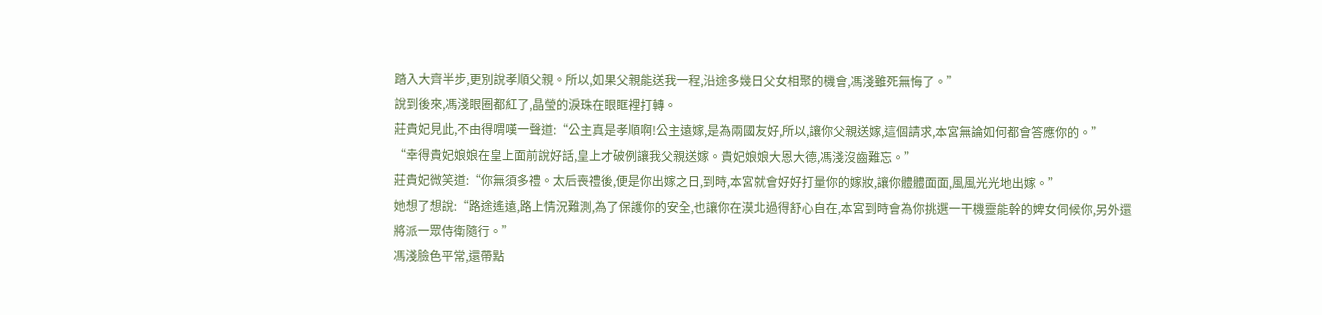踏入大齊半步,更別說孝順父親。所以,如果父親能送我一程,沿途多幾日父女相聚的機會,馮淺雖死無悔了。”
說到後來,馮淺眼圈都紅了,晶瑩的淚珠在眼眶裡打轉。
莊貴妃見此,不由得喟嘆一聲道:“公主真是孝順啊!公主遠嫁,是為兩國友好,所以,讓你父親送嫁,這個請求,本宮無論如何都會答應你的。”
“幸得貴妃娘娘在皇上面前說好話,皇上才破例讓我父親送嫁。貴妃娘娘大恩大德,馮淺沒齒難忘。”
莊貴妃微笑道:“你無須多禮。太后喪禮後,便是你出嫁之日,到時,本宮就會好好打量你的嫁妝,讓你體體面面,風風光光地出嫁。”
她想了想說:“路途遙遠,路上情況難測,為了保護你的安全,也讓你在漠北過得舒心自在,本宮到時會為你挑選一干機靈能幹的婢女伺候你,另外還將派一眾侍衛隨行。”
馮淺臉色平常,還帶點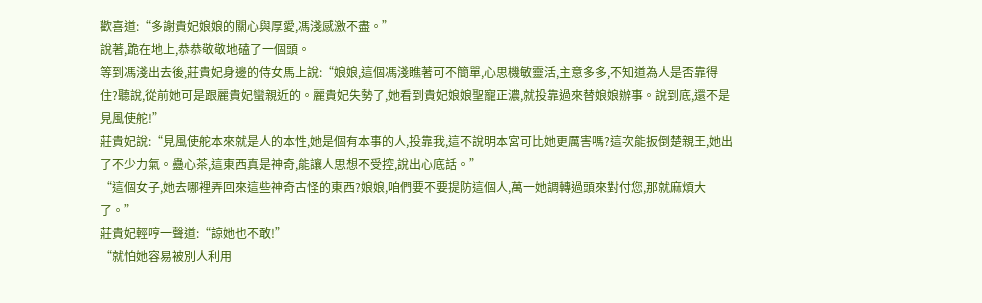歡喜道:“多謝貴妃娘娘的關心與厚愛,馮淺感激不盡。”
說著,跪在地上,恭恭敬敬地磕了一個頭。
等到馮淺出去後,莊貴妃身邊的侍女馬上說:“娘娘,這個馮淺瞧著可不簡單,心思機敏靈活,主意多多,不知道為人是否靠得住?聽說,從前她可是跟麗貴妃蠻親近的。麗貴妃失勢了,她看到貴妃娘娘聖寵正濃,就投靠過來替娘娘辦事。說到底,還不是見風使舵!”
莊貴妃說:“見風使舵本來就是人的本性,她是個有本事的人,投靠我,這不說明本宮可比她更厲害嗎?這次能扳倒楚親王,她出了不少力氣。蠱心茶,這東西真是神奇,能讓人思想不受控,說出心底話。”
“這個女子,她去哪裡弄回來這些神奇古怪的東西?娘娘,咱們要不要提防這個人,萬一她調轉過頭來對付您,那就麻煩大了。”
莊貴妃輕哼一聲道:“諒她也不敢!”
“就怕她容易被別人利用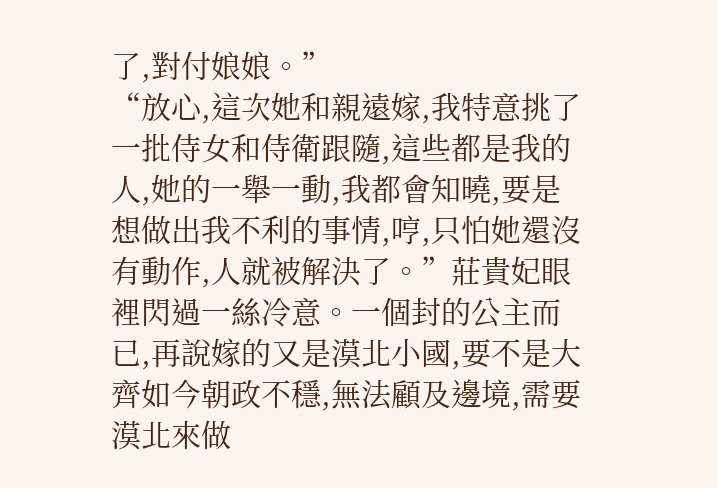了,對付娘娘。”
“放心,這次她和親遠嫁,我特意挑了一批侍女和侍衛跟隨,這些都是我的人,她的一舉一動,我都會知曉,要是想做出我不利的事情,哼,只怕她還沒有動作,人就被解決了。”莊貴妃眼裡閃過一絲冷意。一個封的公主而已,再說嫁的又是漠北小國,要不是大齊如今朝政不穩,無法顧及邊境,需要漠北來做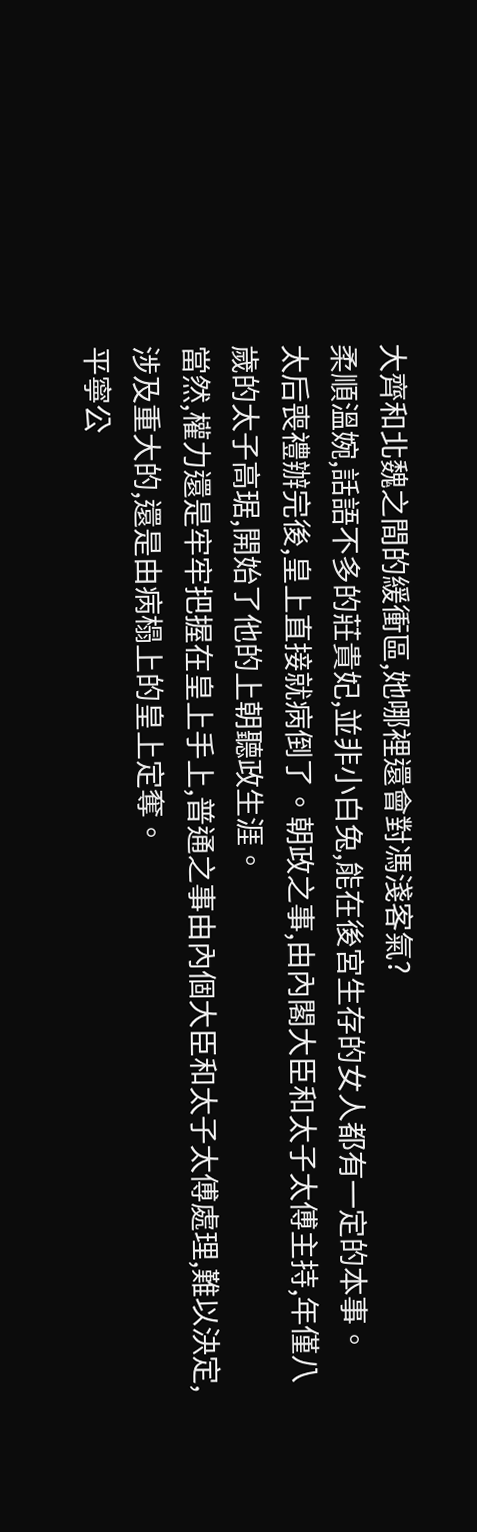大齊和北魏之間的緩衝區,她哪裡還會對馮淺客氣?
柔順溫婉,話語不多的莊貴妃,並非小白兔,能在後宮生存的女人都有一定的本事。
太后喪禮辦完後,皇上直接就病倒了。朝政之事,由內閣大臣和太子太傅主持,年僅八歲的太子高琚,開始了他的上朝聽政生涯。
當然,權力還是牢牢把握在皇上手上,普通之事由內個大臣和太子太傅處理,難以決定,涉及重大的,還是由病榻上的皇上定奪。
平寧公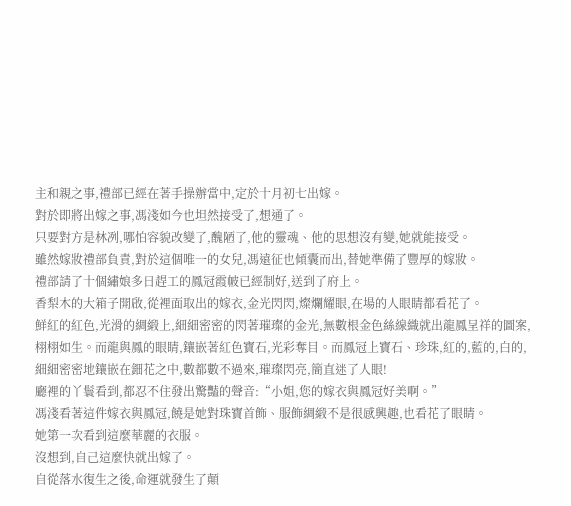主和親之事,禮部已經在著手操辦當中,定於十月初七出嫁。
對於即將出嫁之事,馮淺如今也坦然接受了,想通了。
只要對方是林冽,哪怕容貌改變了,醜陋了,他的靈魂、他的思想沒有變,她就能接受。
雖然嫁妝禮部負責,對於這個唯一的女兒,馮遠征也傾囊而出,替她準備了豐厚的嫁妝。
禮部請了十個繡娘多日趕工的鳳冠霞帔已經制好,送到了府上。
香梨木的大箱子開啟,從裡面取出的嫁衣,金光閃閃,燦爛耀眼,在場的人眼睛都看花了。
鮮紅的紅色,光滑的綢緞上,細細密密的閃著璀璨的金光,無數根金色絲線織就出龍鳳呈祥的圖案,栩栩如生。而龍與鳳的眼睛,鑲嵌著紅色寶石,光彩奪目。而鳳冠上寶石、珍珠,紅的,藍的,白的,細細密密地鑲嵌在鈿花之中,數都數不過來,璀璨閃亮,簡直迷了人眼!
廳裡的丫鬟看到,都忍不住發出驚豔的聲音:“小姐,您的嫁衣與鳳冠好美啊。”
馮淺看著這件嫁衣與鳳冠,饒是她對珠寶首飾、服飾綢緞不是很感興趣,也看花了眼睛。
她第一次看到這麼華麗的衣服。
沒想到,自己這麼快就出嫁了。
自從落水復生之後,命運就發生了顛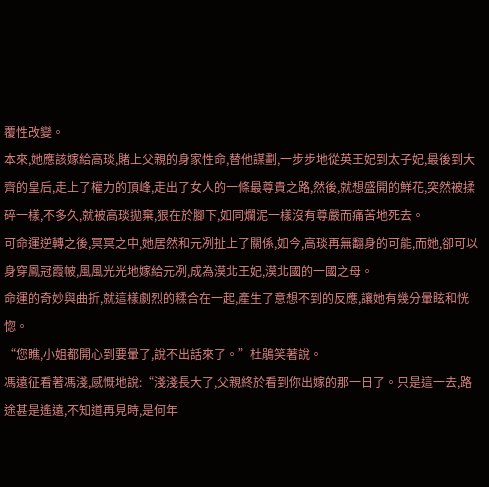覆性改變。
本來,她應該嫁給高琰,賭上父親的身家性命,替他謀劃,一步步地從英王妃到太子妃,最後到大齊的皇后,走上了權力的頂峰,走出了女人的一條最尊貴之路,然後,就想盛開的鮮花,突然被揉碎一樣,不多久,就被高琰拋棄,狠在於腳下,如同爛泥一樣沒有尊嚴而痛苦地死去。
可命運逆轉之後,冥冥之中,她居然和元冽扯上了關係,如今,高琰再無翻身的可能,而她,卻可以身穿鳳冠霞帔,風風光光地嫁給元冽,成為漠北王妃,漠北國的一國之母。
命運的奇妙與曲折,就這樣劇烈的糅合在一起,產生了意想不到的反應,讓她有幾分暈眩和恍惚。
“您瞧,小姐都開心到要暈了,說不出話來了。”杜鵑笑著說。
馮遠征看著馮淺,感慨地說:“淺淺長大了,父親終於看到你出嫁的那一日了。只是這一去,路途甚是遙遠,不知道再見時,是何年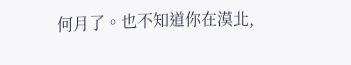何月了。也不知道你在漠北,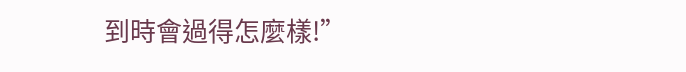到時會過得怎麼樣!”